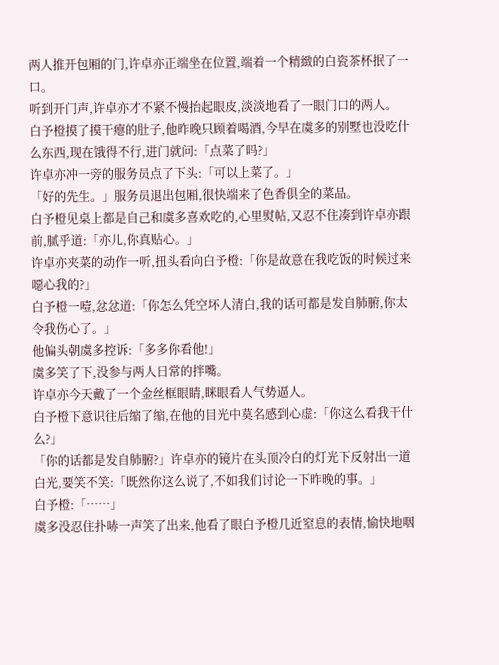两人推开包厢的门,许卓亦正端坐在位置,端着一个精緻的白瓷茶杯抿了一口。
听到开门声,许卓亦才不紧不慢抬起眼皮,淡淡地看了一眼门口的两人。
白予橙摸了摸干瘪的肚子,他昨晚只顾着喝酒,今早在虞多的别墅也没吃什么东西,现在饿得不行,进门就问:「点菜了吗?」
许卓亦冲一旁的服务员点了下头:「可以上菜了。」
「好的先生。」服务员退出包厢,很快端来了色香俱全的菜品。
白予橙见桌上都是自己和虞多喜欢吃的,心里熨帖,又忍不住凑到许卓亦跟前,腻乎道:「亦儿,你真贴心。」
许卓亦夹菜的动作一听,扭头看向白予橙:「你是故意在我吃饭的时候过来噁心我的?」
白予橙一噎,忿忿道:「你怎么凭空坏人清白,我的话可都是发自肺腑,你太令我伤心了。」
他偏头朝虞多控诉:「多多你看他!」
虞多笑了下,没参与两人日常的拌嘴。
许卓亦今天戴了一个金丝框眼睛,眯眼看人气势逼人。
白予橙下意识往后缩了缩,在他的目光中莫名感到心虚:「你这么看我干什么?」
「你的话都是发自肺腑?」许卓亦的镜片在头顶冷白的灯光下反射出一道白光,要笑不笑:「既然你这么说了,不如我们讨论一下昨晚的事。」
白予橙:「……」
虞多没忍住扑哧一声笑了出来,他看了眼白予橙几近窒息的表情,愉快地咽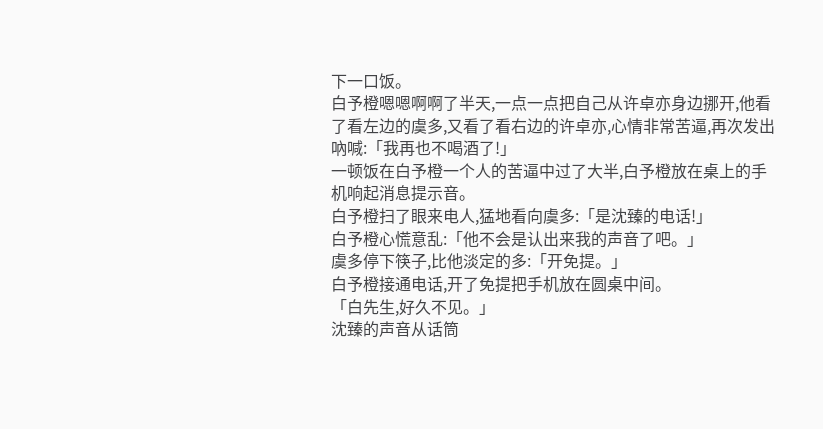下一口饭。
白予橙嗯嗯啊啊了半天,一点一点把自己从许卓亦身边挪开,他看了看左边的虞多,又看了看右边的许卓亦,心情非常苦逼,再次发出吶喊:「我再也不喝酒了!」
一顿饭在白予橙一个人的苦逼中过了大半,白予橙放在桌上的手机响起消息提示音。
白予橙扫了眼来电人,猛地看向虞多:「是沈臻的电话!」
白予橙心慌意乱:「他不会是认出来我的声音了吧。」
虞多停下筷子,比他淡定的多:「开免提。」
白予橙接通电话,开了免提把手机放在圆桌中间。
「白先生,好久不见。」
沈臻的声音从话筒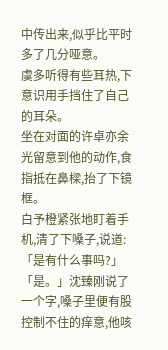中传出来,似乎比平时多了几分哑意。
虞多听得有些耳热,下意识用手挡住了自己的耳朵。
坐在对面的许卓亦余光留意到他的动作,食指抵在鼻樑,抬了下镜框。
白予橙紧张地盯着手机,清了下嗓子,说道:「是有什么事吗?」
「是。」沈臻刚说了一个字,嗓子里便有股控制不住的痒意,他咳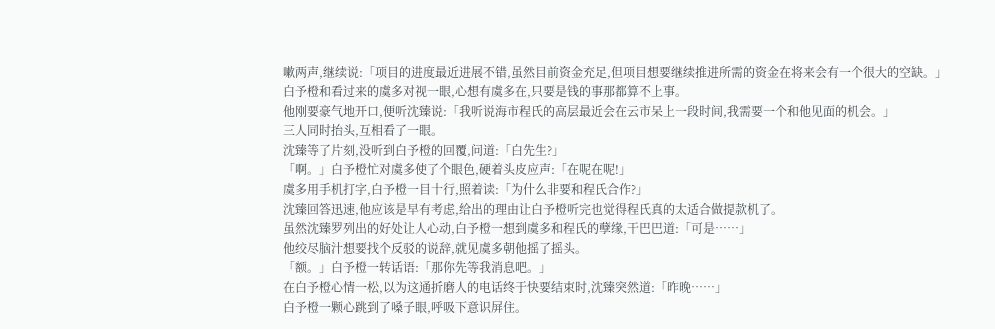嗽两声,继续说:「项目的进度最近进展不错,虽然目前资金充足,但项目想要继续推进所需的资金在将来会有一个很大的空缺。」
白予橙和看过来的虞多对视一眼,心想有虞多在,只要是钱的事那都算不上事。
他刚要豪气地开口,便听沈臻说:「我听说海市程氏的高层最近会在云市呆上一段时间,我需要一个和他见面的机会。」
三人同时抬头,互相看了一眼。
沈臻等了片刻,没听到白予橙的回覆,问道:「白先生?」
「啊。」白予橙忙对虞多使了个眼色,硬着头皮应声:「在呢在呢!」
虞多用手机打字,白予橙一目十行,照着读:「为什么非要和程氏合作?」
沈臻回答迅速,他应该是早有考虑,给出的理由让白予橙听完也觉得程氏真的太适合做提款机了。
虽然沈臻罗列出的好处让人心动,白予橙一想到虞多和程氏的孽缘,干巴巴道:「可是……」
他绞尽脑汁想要找个反驳的说辞,就见虞多朝他摇了摇头。
「额。」白予橙一转话语:「那你先等我消息吧。」
在白予橙心情一松,以为这通折磨人的电话终于快要结束时,沈臻突然道:「昨晚……」
白予橙一颗心跳到了嗓子眼,呼吸下意识屏住。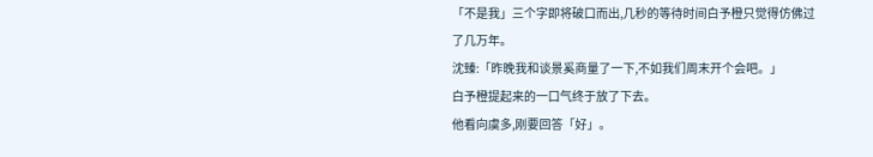「不是我」三个字即将破口而出,几秒的等待时间白予橙只觉得仿佛过了几万年。
沈臻:「昨晚我和谈景奚商量了一下,不如我们周末开个会吧。」
白予橙提起来的一口气终于放了下去。
他看向虞多,刚要回答「好」。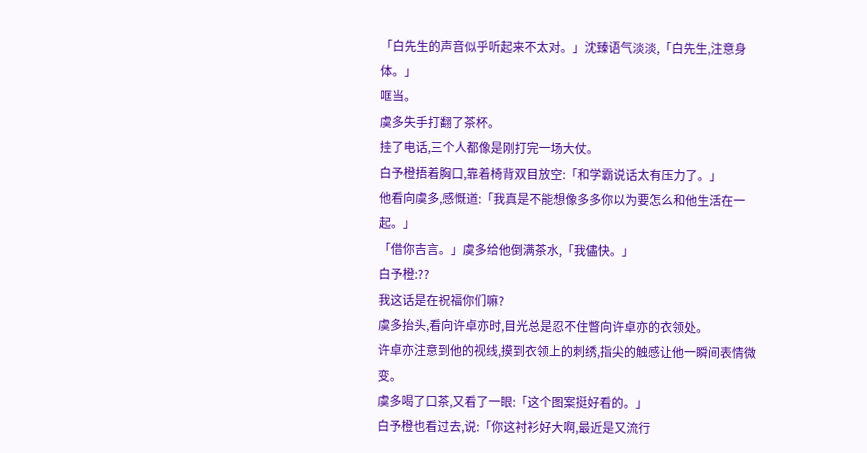「白先生的声音似乎听起来不太对。」沈臻语气淡淡,「白先生,注意身体。」
哐当。
虞多失手打翻了茶杯。
挂了电话,三个人都像是刚打完一场大仗。
白予橙捂着胸口,靠着椅背双目放空:「和学霸说话太有压力了。」
他看向虞多,感慨道:「我真是不能想像多多你以为要怎么和他生活在一起。」
「借你吉言。」虞多给他倒满茶水,「我儘快。」
白予橙:??
我这话是在祝福你们嘛?
虞多抬头,看向许卓亦时,目光总是忍不住瞥向许卓亦的衣领处。
许卓亦注意到他的视线,摸到衣领上的刺绣,指尖的触感让他一瞬间表情微变。
虞多喝了口茶,又看了一眼:「这个图案挺好看的。」
白予橙也看过去,说:「你这衬衫好大啊,最近是又流行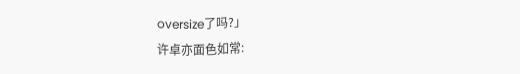oversize了吗?」
许卓亦面色如常: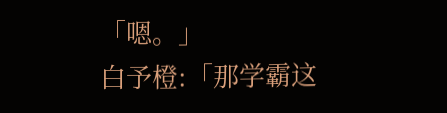「嗯。」
白予橙:「那学霸这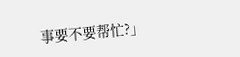事要不要帮忙?」